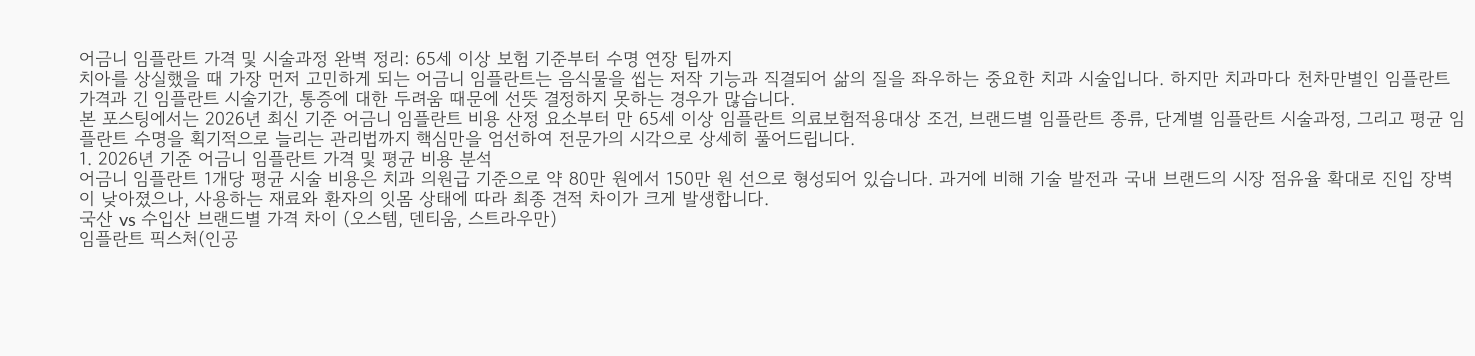어금니 임플란트 가격 및 시술과정 완벽 정리: 65세 이상 보험 기준부터 수명 연장 팁까지
치아를 상실했을 때 가장 먼저 고민하게 되는 어금니 임플란트는 음식물을 씹는 저작 기능과 직결되어 삶의 질을 좌우하는 중요한 치과 시술입니다. 하지만 치과마다 천차만별인 임플란트 가격과 긴 임플란트 시술기간, 통증에 대한 두려움 때문에 선뜻 결정하지 못하는 경우가 많습니다.
본 포스팅에서는 2026년 최신 기준 어금니 임플란트 비용 산정 요소부터 만 65세 이상 임플란트 의료보험적용대상 조건, 브랜드별 임플란트 종류, 단계별 임플란트 시술과정, 그리고 평균 임플란트 수명을 획기적으로 늘리는 관리법까지 핵심만을 엄선하여 전문가의 시각으로 상세히 풀어드립니다.
1. 2026년 기준 어금니 임플란트 가격 및 평균 비용 분석
어금니 임플란트 1개당 평균 시술 비용은 치과 의원급 기준으로 약 80만 원에서 150만 원 선으로 형성되어 있습니다. 과거에 비해 기술 발전과 국내 브랜드의 시장 점유율 확대로 진입 장벽이 낮아졌으나, 사용하는 재료와 환자의 잇몸 상태에 따라 최종 견적 차이가 크게 발생합니다.
국산 vs 수입산 브랜드별 가격 차이 (오스템, 덴티움, 스트라우만)
임플란트 픽스처(인공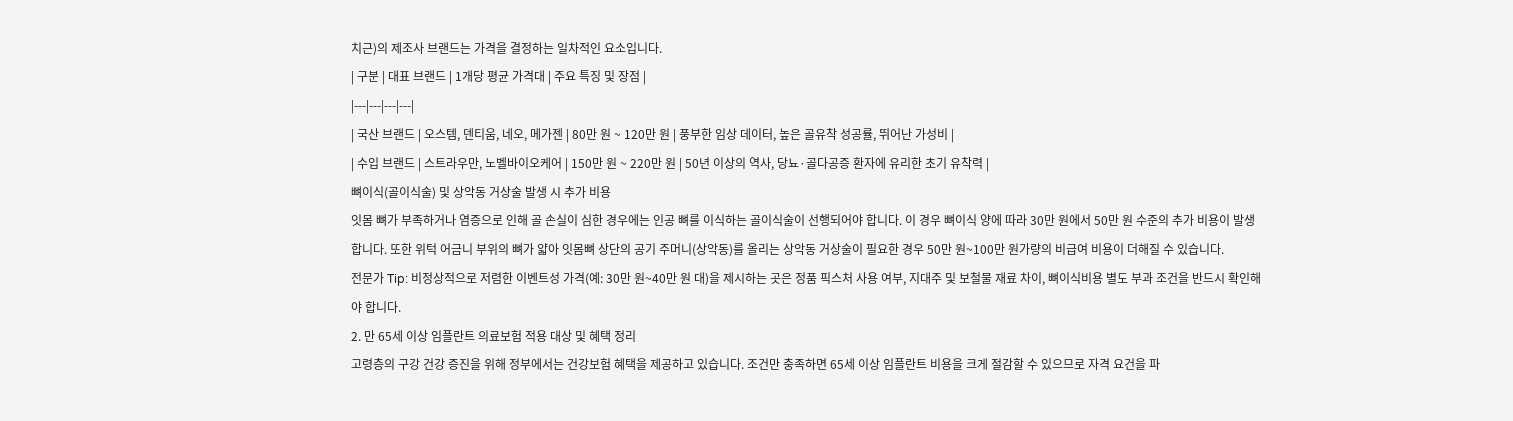치근)의 제조사 브랜드는 가격을 결정하는 일차적인 요소입니다.
| 구분 | 대표 브랜드 | 1개당 평균 가격대 | 주요 특징 및 장점 |
|---|---|---|---|
| 국산 브랜드 | 오스템, 덴티움, 네오, 메가젠 | 80만 원 ~ 120만 원 | 풍부한 임상 데이터, 높은 골유착 성공률, 뛰어난 가성비 |
| 수입 브랜드 | 스트라우만, 노벨바이오케어 | 150만 원 ~ 220만 원 | 50년 이상의 역사, 당뇨·골다공증 환자에 유리한 초기 유착력 |
뼈이식(골이식술) 및 상악동 거상술 발생 시 추가 비용
잇몸 뼈가 부족하거나 염증으로 인해 골 손실이 심한 경우에는 인공 뼈를 이식하는 골이식술이 선행되어야 합니다. 이 경우 뼈이식 양에 따라 30만 원에서 50만 원 수준의 추가 비용이 발생합니다. 또한 위턱 어금니 부위의 뼈가 얇아 잇몸뼈 상단의 공기 주머니(상악동)를 올리는 상악동 거상술이 필요한 경우 50만 원~100만 원가량의 비급여 비용이 더해질 수 있습니다.
전문가 Tip: 비정상적으로 저렴한 이벤트성 가격(예: 30만 원~40만 원 대)을 제시하는 곳은 정품 픽스처 사용 여부, 지대주 및 보철물 재료 차이, 뼈이식비용 별도 부과 조건을 반드시 확인해야 합니다.
2. 만 65세 이상 임플란트 의료보험 적용 대상 및 혜택 정리
고령층의 구강 건강 증진을 위해 정부에서는 건강보험 혜택을 제공하고 있습니다. 조건만 충족하면 65세 이상 임플란트 비용을 크게 절감할 수 있으므로 자격 요건을 파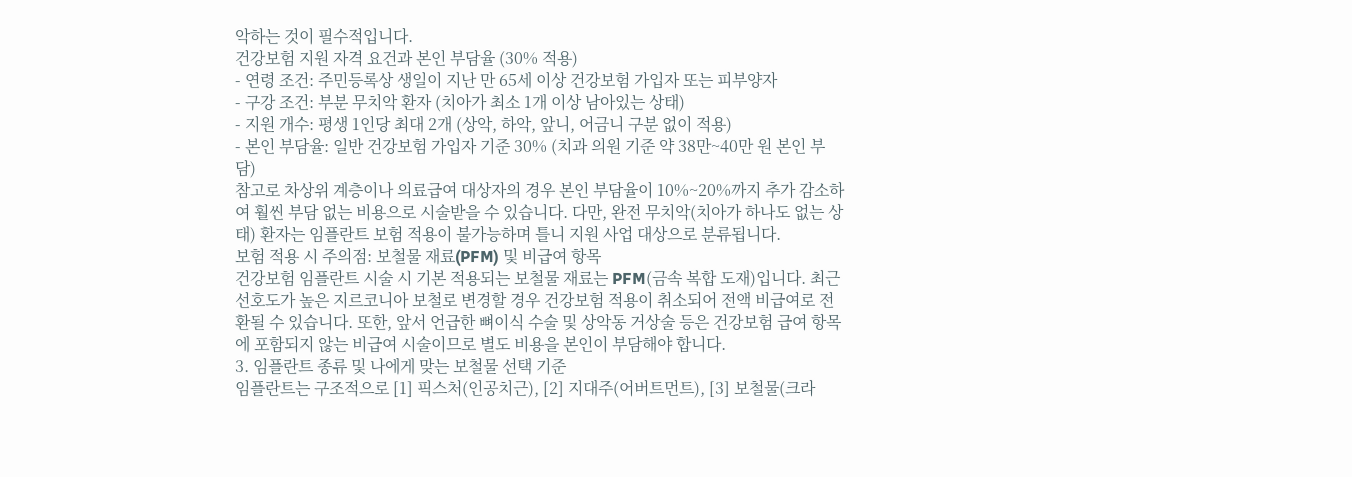악하는 것이 필수적입니다.
건강보험 지원 자격 요건과 본인 부담율 (30% 적용)
- 연령 조건: 주민등록상 생일이 지난 만 65세 이상 건강보험 가입자 또는 피부양자
- 구강 조건: 부분 무치악 환자 (치아가 최소 1개 이상 남아있는 상태)
- 지원 개수: 평생 1인당 최대 2개 (상악, 하악, 앞니, 어금니 구분 없이 적용)
- 본인 부담율: 일반 건강보험 가입자 기준 30% (치과 의원 기준 약 38만~40만 원 본인 부담)
참고로 차상위 계층이나 의료급여 대상자의 경우 본인 부담율이 10%~20%까지 추가 감소하여 훨씬 부담 없는 비용으로 시술받을 수 있습니다. 다만, 완전 무치악(치아가 하나도 없는 상태) 환자는 임플란트 보험 적용이 불가능하며 틀니 지원 사업 대상으로 분류됩니다.
보험 적용 시 주의점: 보철물 재료(PFM) 및 비급여 항목
건강보험 임플란트 시술 시 기본 적용되는 보철물 재료는 PFM(금속 복합 도재)입니다. 최근 선호도가 높은 지르코니아 보철로 변경할 경우 건강보험 적용이 취소되어 전액 비급여로 전환될 수 있습니다. 또한, 앞서 언급한 뼈이식 수술 및 상악동 거상술 등은 건강보험 급여 항목에 포함되지 않는 비급여 시술이므로 별도 비용을 본인이 부담해야 합니다.
3. 임플란트 종류 및 나에게 맞는 보철물 선택 기준
임플란트는 구조적으로 [1] 픽스처(인공치근), [2] 지대주(어버트먼트), [3] 보철물(크라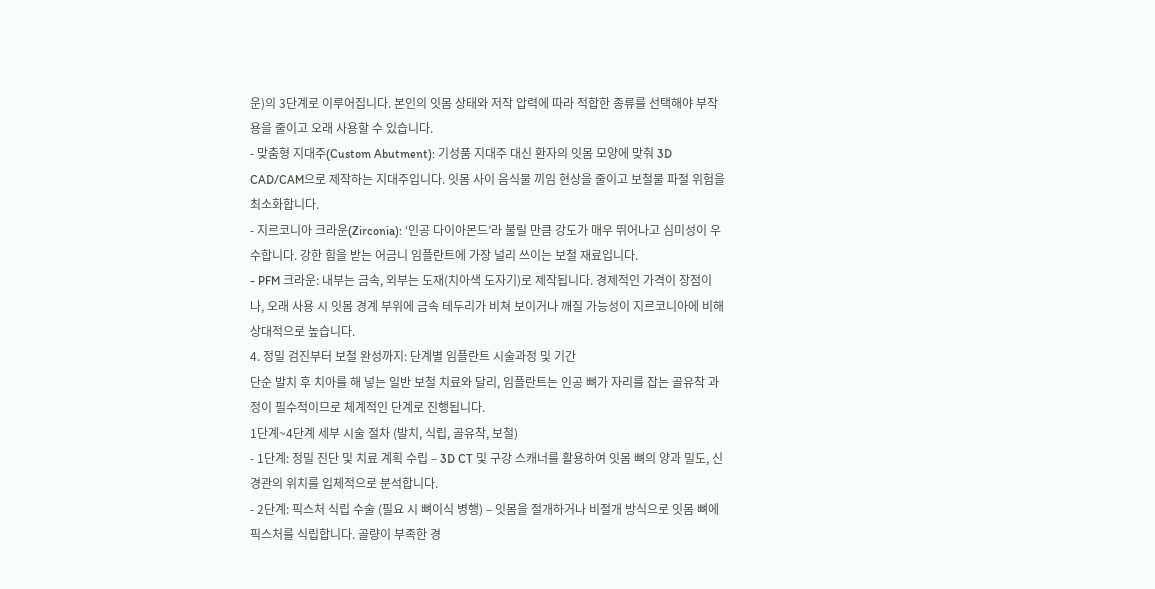운)의 3단계로 이루어집니다. 본인의 잇몸 상태와 저작 압력에 따라 적합한 종류를 선택해야 부작용을 줄이고 오래 사용할 수 있습니다.
- 맞춤형 지대주(Custom Abutment): 기성품 지대주 대신 환자의 잇몸 모양에 맞춰 3D CAD/CAM으로 제작하는 지대주입니다. 잇몸 사이 음식물 끼임 현상을 줄이고 보철물 파절 위험을 최소화합니다.
- 지르코니아 크라운(Zirconia): ‘인공 다이아몬드’라 불릴 만큼 강도가 매우 뛰어나고 심미성이 우수합니다. 강한 힘을 받는 어금니 임플란트에 가장 널리 쓰이는 보철 재료입니다.
- PFM 크라운: 내부는 금속, 외부는 도재(치아색 도자기)로 제작됩니다. 경제적인 가격이 장점이나, 오래 사용 시 잇몸 경계 부위에 금속 테두리가 비쳐 보이거나 깨질 가능성이 지르코니아에 비해 상대적으로 높습니다.
4. 정밀 검진부터 보철 완성까지: 단계별 임플란트 시술과정 및 기간
단순 발치 후 치아를 해 넣는 일반 보철 치료와 달리, 임플란트는 인공 뼈가 자리를 잡는 골유착 과정이 필수적이므로 체계적인 단계로 진행됩니다.
1단계~4단계 세부 시술 절차 (발치, 식립, 골유착, 보철)
- 1단계: 정밀 진단 및 치료 계획 수립 – 3D CT 및 구강 스캐너를 활용하여 잇몸 뼈의 양과 밀도, 신경관의 위치를 입체적으로 분석합니다.
- 2단계: 픽스처 식립 수술 (필요 시 뼈이식 병행) – 잇몸을 절개하거나 비절개 방식으로 잇몸 뼈에 픽스처를 식립합니다. 골량이 부족한 경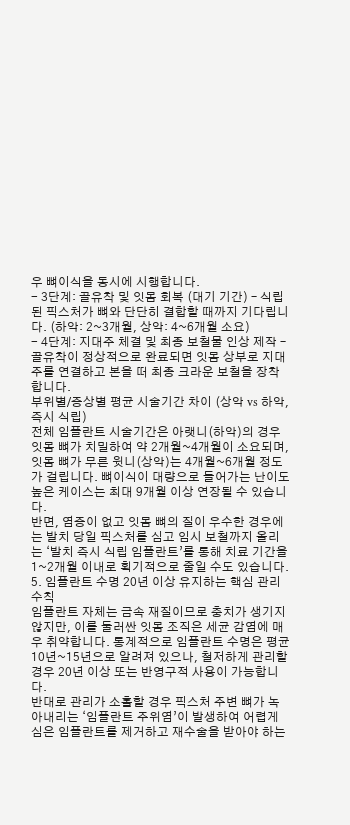우 뼈이식을 동시에 시행합니다.
- 3단계: 골유착 및 잇몸 회복 (대기 기간) – 식립된 픽스처가 뼈와 단단히 결합할 때까지 기다립니다. (하악: 2~3개월, 상악: 4~6개월 소요)
- 4단계: 지대주 체결 및 최종 보철물 인상 제작 – 골유착이 정상적으로 완료되면 잇몸 상부로 지대주를 연결하고 본을 떠 최종 크라운 보철을 장착합니다.
부위별/증상별 평균 시술기간 차이 (상악 vs 하악, 즉시 식립)
전체 임플란트 시술기간은 아랫니(하악)의 경우 잇몸 뼈가 치밀하여 약 2개월~4개월이 소요되며, 잇몸 뼈가 무른 윗니(상악)는 4개월~6개월 정도가 걸립니다. 뼈이식이 대량으로 들어가는 난이도 높은 케이스는 최대 9개월 이상 연장될 수 있습니다.
반면, 염증이 없고 잇몸 뼈의 질이 우수한 경우에는 발치 당일 픽스처를 심고 임시 보철까지 올리는 ‘발치 즉시 식립 임플란트’를 통해 치료 기간을 1~2개월 이내로 획기적으로 줄일 수도 있습니다.
5. 임플란트 수명 20년 이상 유지하는 핵심 관리 수칙
임플란트 자체는 금속 재질이므로 충치가 생기지 않지만, 이를 둘러싼 잇몸 조직은 세균 감염에 매우 취약합니다. 통계적으로 임플란트 수명은 평균 10년~15년으로 알려져 있으나, 철저하게 관리할 경우 20년 이상 또는 반영구적 사용이 가능합니다.
반대로 관리가 소홀할 경우 픽스처 주변 뼈가 녹아내리는 ‘임플란트 주위염’이 발생하여 어렵게 심은 임플란트를 제거하고 재수술을 받아야 하는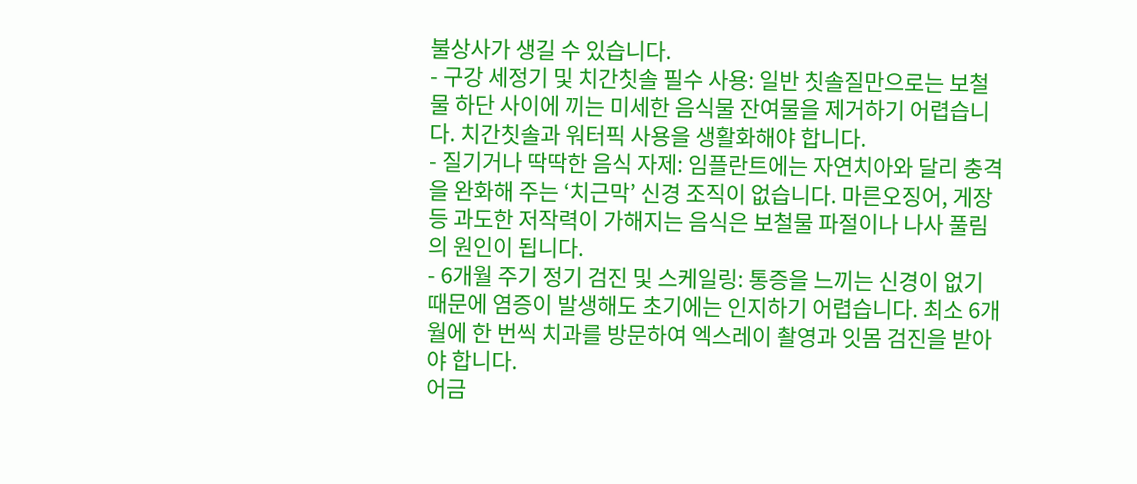불상사가 생길 수 있습니다.
- 구강 세정기 및 치간칫솔 필수 사용: 일반 칫솔질만으로는 보철물 하단 사이에 끼는 미세한 음식물 잔여물을 제거하기 어렵습니다. 치간칫솔과 워터픽 사용을 생활화해야 합니다.
- 질기거나 딱딱한 음식 자제: 임플란트에는 자연치아와 달리 충격을 완화해 주는 ‘치근막’ 신경 조직이 없습니다. 마른오징어, 게장 등 과도한 저작력이 가해지는 음식은 보철물 파절이나 나사 풀림의 원인이 됩니다.
- 6개월 주기 정기 검진 및 스케일링: 통증을 느끼는 신경이 없기 때문에 염증이 발생해도 초기에는 인지하기 어렵습니다. 최소 6개월에 한 번씩 치과를 방문하여 엑스레이 촬영과 잇몸 검진을 받아야 합니다.
어금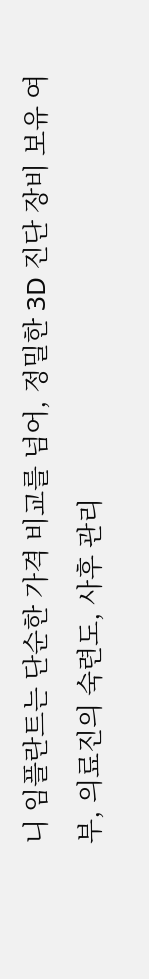니 임플란트는 단순한 가격 비교를 넘어, 정밀한 3D 진단 장비 보유 여부, 의료진의 숙련도, 사후 관리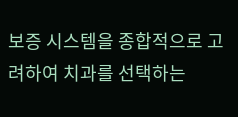보증 시스템을 종합적으로 고려하여 치과를 선택하는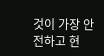것이 가장 안전하고 현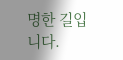명한 길입니다.